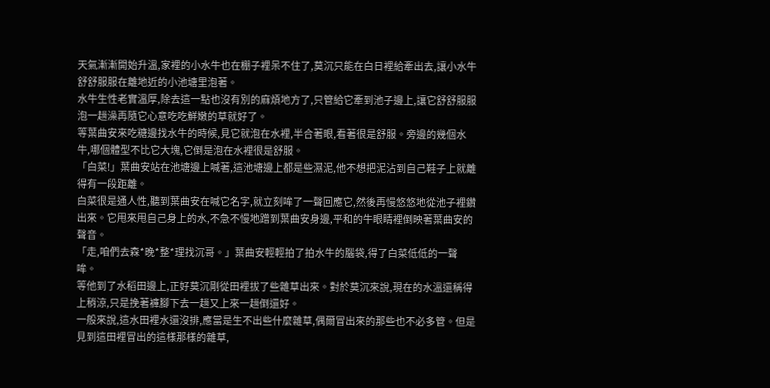天氣漸漸開始升溫,家裡的小水牛也在棚子裡呆不住了,莫沉只能在白日裡給牽出去,讓小水牛舒舒服服在離地近的小池塘里泡著。
水牛生性老實溫厚,除去這一點也沒有別的麻煩地方了,只管給它牽到池子邊上,讓它舒舒服服泡一趟澡再隨它心意吃吃鮮嫩的草就好了。
等葉曲安來吃糖邊找水牛的時候,見它就泡在水裡,半合著眼,看著很是舒服。旁邊的幾個水牛,哪個體型不比它大塊,它倒是泡在水裡很是舒服。
「白菜!」葉曲安站在池塘邊上喊著,這池塘邊上都是些濕泥,他不想把泥沾到自己鞋子上就離得有一段距離。
白菜很是通人性,聽到葉曲安在喊它名字,就立刻哞了一聲回應它,然後再慢悠悠地從池子裡鑽出來。它甩來甩自己身上的水,不急不慢地蹭到葉曲安身邊,平和的牛眼睛裡倒映著葉曲安的聲音。
「走,咱們去森*晚*整*理找沉哥。」葉曲安輕輕拍了拍水牛的腦袋,得了白菜低低的一聲哞。
等他到了水稻田邊上,正好莫沉剛從田裡拔了些雜草出來。對於莫沉來說,現在的水溫還稱得上稍涼,只是挽著褲腳下去一趟又上來一趟倒還好。
一般來說,這水田裡水還沒排,應當是生不出些什麼雜草,偶爾冒出來的那些也不必多管。但是見到這田裡冒出的這樣那樣的雜草,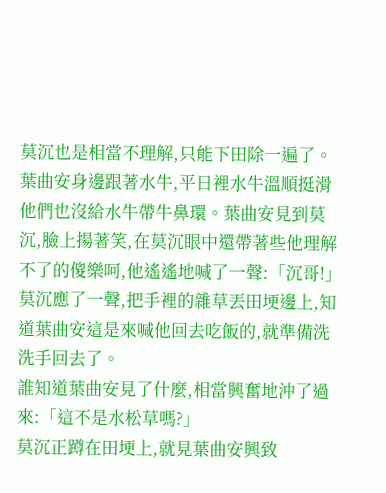莫沉也是相當不理解,只能下田除一遍了。
葉曲安身邊跟著水牛,平日裡水牛溫順挺滑他們也沒給水牛帶牛鼻環。葉曲安見到莫沉,臉上揚著笑,在莫沉眼中還帶著些他理解不了的傻樂呵,他遙遙地喊了一聲:「沉哥!」
莫沉應了一聲,把手裡的雜草丟田埂邊上,知道葉曲安這是來喊他回去吃飯的,就準備洗洗手回去了。
誰知道葉曲安見了什麼,相當興奮地沖了過來:「這不是水松草嗎?」
莫沉正蹲在田埂上,就見葉曲安興致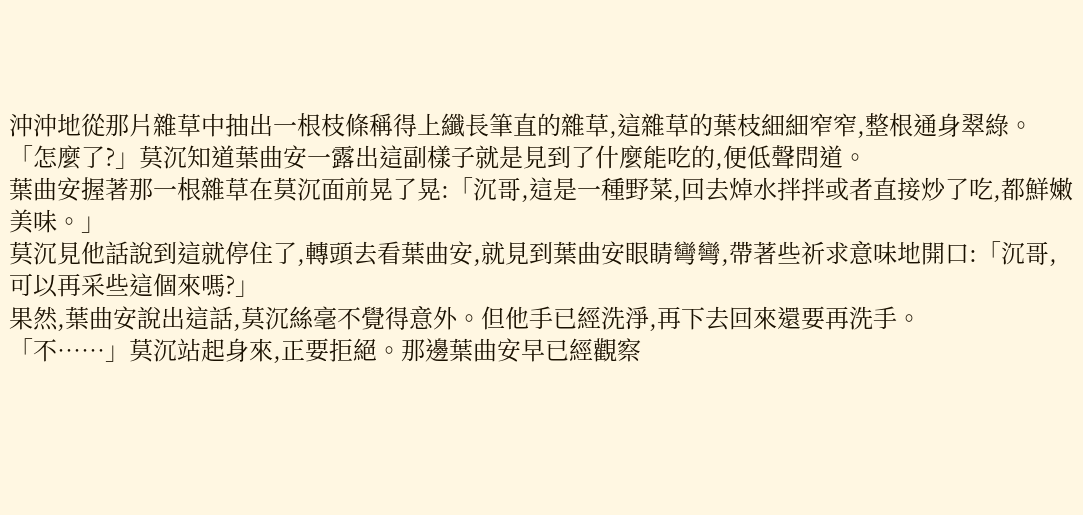沖沖地從那片雜草中抽出一根枝條稱得上纖長筆直的雜草,這雜草的葉枝細細窄窄,整根通身翠綠。
「怎麼了?」莫沉知道葉曲安一露出這副樣子就是見到了什麼能吃的,便低聲問道。
葉曲安握著那一根雜草在莫沉面前晃了晃:「沉哥,這是一種野菜,回去焯水拌拌或者直接炒了吃,都鮮嫩美味。」
莫沉見他話說到這就停住了,轉頭去看葉曲安,就見到葉曲安眼睛彎彎,帶著些祈求意味地開口:「沉哥,可以再采些這個來嗎?」
果然,葉曲安說出這話,莫沉絲毫不覺得意外。但他手已經洗淨,再下去回來還要再洗手。
「不……」莫沉站起身來,正要拒絕。那邊葉曲安早已經觀察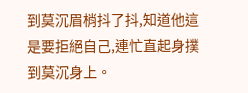到莫沉眉梢抖了抖,知道他這是要拒絕自己,連忙直起身撲到莫沉身上。